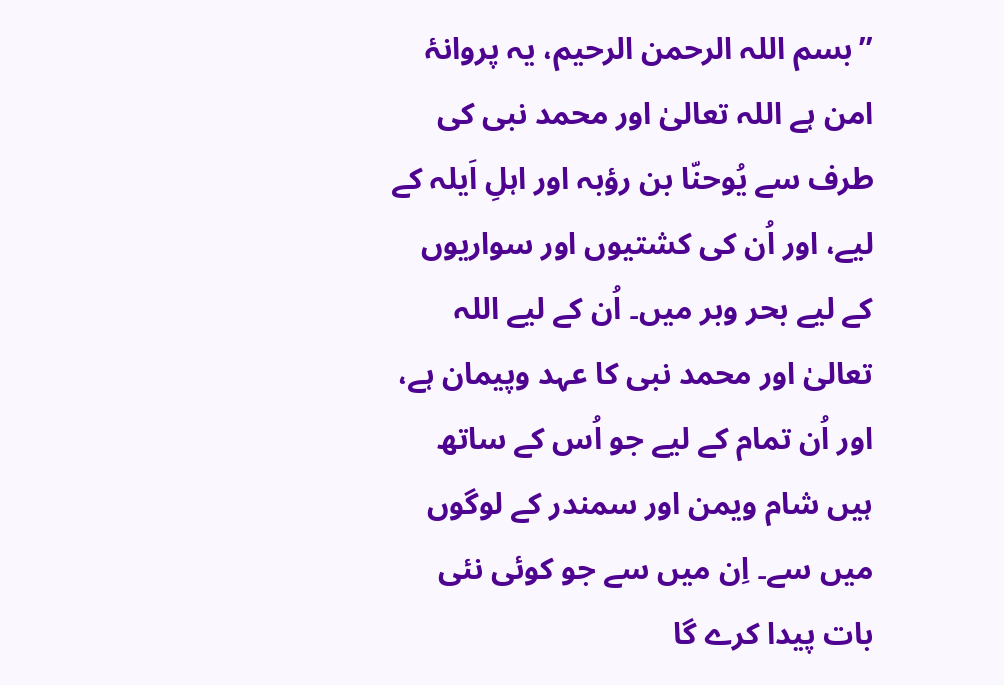’’بسم اللہ الرحمن الرحیم، یہ پروانۂ امن ہے اللہ تعالیٰ اور محمد نبی کی طرف سے یُوحنّا بن رؤبہ اور اہلِ اَیلہ کے لیے، اور اُن کی کشتیوں اور سواریوں کے لیے بحر وبر میں۔ اُن کے لیے اللہ تعالیٰ اور محمد نبی کا عہد وپیمان ہے، اور اُن تمام کے لیے جو اُس کے ساتھ ہیں شام ویمن اور سمندر کے لوگوں میں سے۔ اِن میں سے جو کوئی نئی بات پیدا کرے گا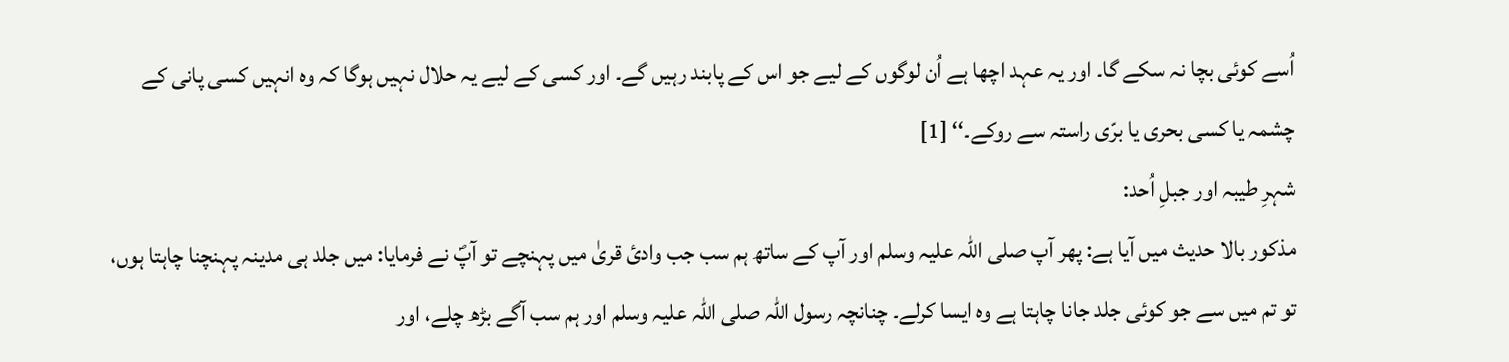اُسے کوئی بچا نہ سکے گا۔ اور یہ عہد اچھا ہے اُن لوگوں کے لیے جو اس کے پابند رہیں گے۔ اور کسی کے لیے یہ حلال نہیں ہوگا کہ وہ انہیں کسی پانی کے چشمہ یا کسی بحری یا برّی راستہ سے روکے۔‘‘ [1]
شہرِ طیبہ اور جبلِ اُحد:
مذکور بالا حدیث میں آیا ہے: پھر آپ صلی اللہ علیہ وسلم اور آپ کے ساتھ ہم سب جب وادیٔ قریٰ میں پہنچے تو آپؐ نے فرمایا: میں جلد ہی مدینہ پہنچنا چاہتا ہوں، تو تم میں سے جو کوئی جلد جانا چاہتا ہے وہ ایسا کرلے۔ چنانچہ رسول اللہ صلی اللہ علیہ وسلم اور ہم سب آگے بڑھ چلے، اور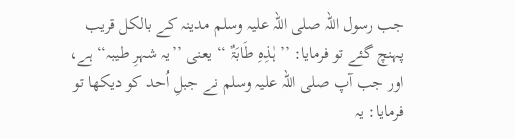جب رسول اللہ صلی اللہ علیہ وسلم مدینہ کے بالکل قریب پہنچ گئے تو فرمایا: ’’ ہٰذِہِ طَابَۃٌ ‘‘ یعنی ’’یہ شہرِ طیبہ‘‘ ہے، اور جب آپ صلی اللہ علیہ وسلم نے جبلِ اُحد کو دیکھا تو فرمایا: یہ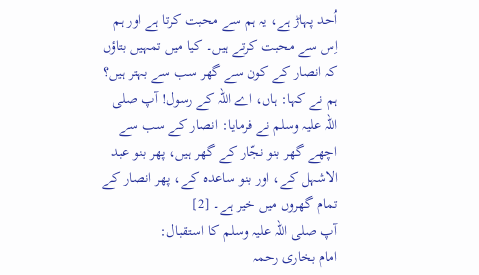اُحد پہاڑ ہے، یہ ہم سے محبت کرتا ہے اور ہم اِس سے محبت کرتے ہیں۔ کیا میں تمہیں بتاؤں کہ انصار کے کون سے گھر سب سے بہتر ہیں؟ ہم نے کہا: ہاں، اے اللہ کے رسول! آپ صلی اللہ علیہ وسلم نے فرمایا: انصار کے سب سے اچھے گھر بنو نجّار کے گھر ہیں، پھر بنو عبد الاشہل کے، اور بنو ساعدہ کے، پھر انصار کے تمام گھروں میں خیر ہے۔ [2]
آپ صلی اللہ علیہ وسلم کا استقبال:
امام بخاری رحمہ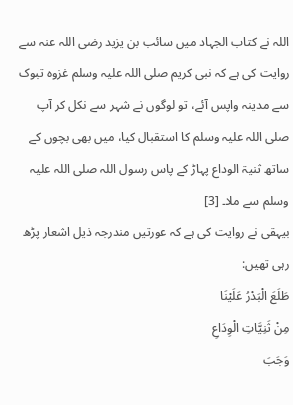اللہ نے کتاب الجہاد میں سائب بن یزید رضی اللہ عنہ سے روایت کی ہے کہ نبی کریم صلی اللہ علیہ وسلم غزوہ تبوک سے مدینہ واپس آئے، تو لوگوں نے شہر سے نکل کر آپ صلی اللہ علیہ وسلم کا استقبال کیا، میں بھی بچوں کے ساتھ ثنیۃ الوداع پہاڑ کے پاس رسول اللہ صلی اللہ علیہ وسلم سے ملا۔ [3]
بیہقی نے روایت کی ہے کہ عورتیں مندرجہ ذیل اشعار پڑھ رہی تھیں:
طَلَعَ الْبَدْرُ عَلَیْنَا
مِنْ ثَنِیَّاتِ الْوِدَاعِ
وَجَبَ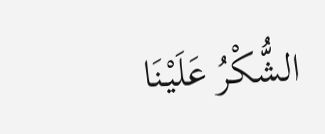الشُّکْرُ عَلَیْنَا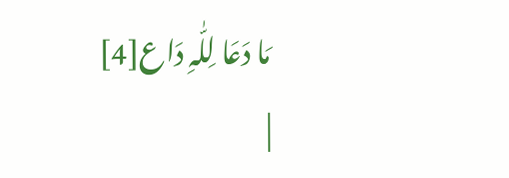مَا دَعَا لِلّٰہِ دَاع[4]
|